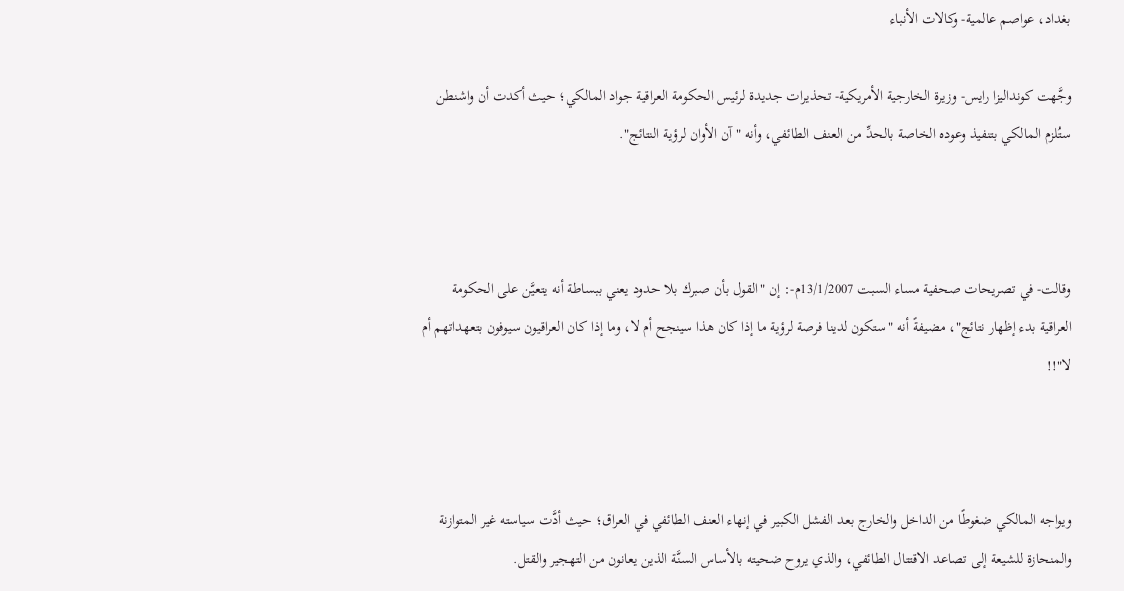بغداد، عواصم عالمية- وكالات الأنباء

وجَّهت كونداليزا رايس- وزيرة الخارجية الأمريكية- تحذيرات جديدة لرئيس الحكومة العراقية جواد المالكي؛ حيث أكدت أن واشنطن ستُلزم المالكي بتنفيذ وعوده الخاصة بالحدِّ من العنف الطائفي، وأنه "آن الأوان لرؤية النتائج".



وقالت- في تصريحات صحفية مساء السبت 13/1/2007م-: إن "القول بأن صبرك بلا حدود يعني ببساطة أنه يتعيَّن على الحكومة العراقية بدء إظهار نتائج"، مضيفةً أنه "ستكون لدينا فرصة لرؤية ما إذا كان هذا سينجح أم لا، وما إذا كان العراقيون سيوفون بتعهداتهم أم لا"!!



ويواجه المالكي ضغوطًا من الداخل والخارج بعد الفشل الكبير في إنهاء العنف الطائفي في العراق؛ حيث أدَّت سياسته غير المتوازنة والمنحازة للشيعة إلى تصاعد الاقتتال الطائفي، والذي يروح ضحيته بالأساس السنَّة الذين يعانون من التهجير والقتل.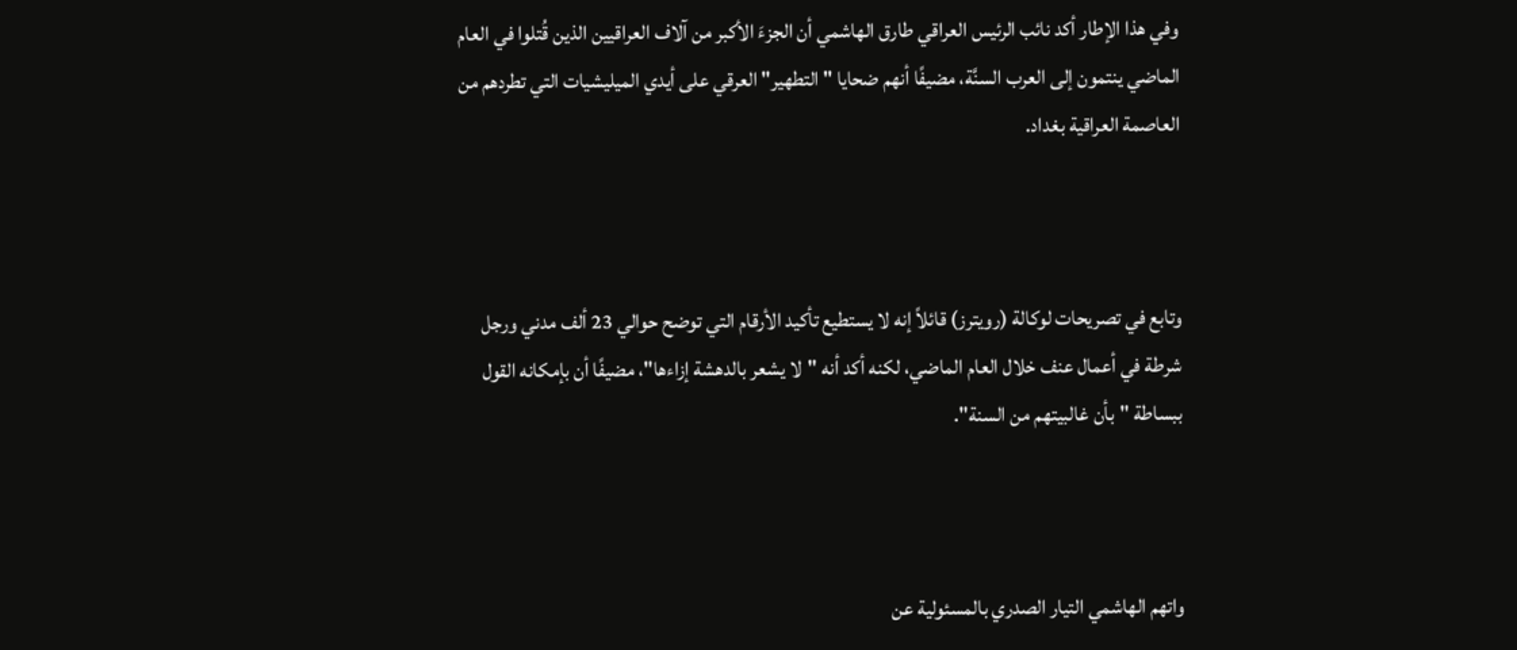وفي هذا الإطار أكد نائب الرئيس العراقي طارق الهاشمي أن الجزءَ الأكبر من آلاف العراقيين الذين قُتلوا في العام الماضي ينتمون إلى العرب السنَّة، مضيفًا أنهم ضحايا "التطهير" العرقي على أيدي الميليشيات التي تطردهم من العاصمة العراقية بغداد.



وتابع في تصريحات لوكالة (رويترز) قائلاً إنه لا يستطيع تأكيد الأرقام التي توضح حوالي 23 ألف مدني ورجل شرطة في أعمال عنف خلال العام الماضي، لكنه أكد أنه "لا يشعر بالدهشة إزاءها"، مضيفًا أن بإمكانه القول ببساطة "بأن غالبيتهم من السنة".



واتهم الهاشمي التيار الصدري بالمسئولية عن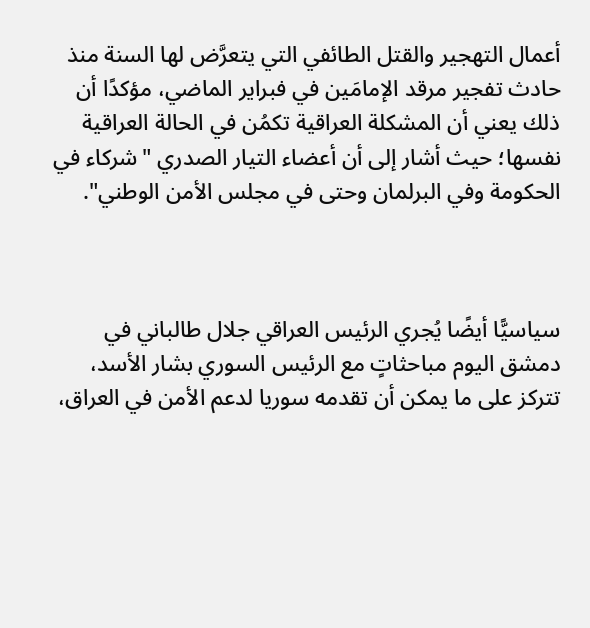أعمال التهجير والقتل الطائفي التي يتعرَّض لها السنة منذ حادث تفجير مرقد الإمامَين في فبراير الماضي، مؤكدًا أن ذلك يعني أن المشكلة العراقية تكمُن في الحالة العراقية نفسها؛ حيث أشار إلى أن أعضاء التيار الصدري "شركاء في الحكومة وفي البرلمان وحتى في مجلس الأمن الوطني".



سياسيًّا أيضًا يُجري الرئيس العراقي جلال طالباني في دمشق اليوم مباحثاتٍ مع الرئيس السوري بشار الأسد، تتركز على ما يمكن أن تقدمه سوريا لدعم الأمن في العراق،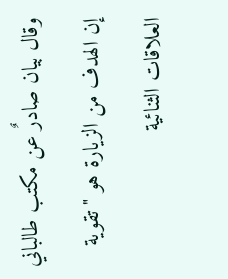وقال بيان صادرٌ عن مكتب طالباني إن الهدف من الزيارة هو "تقوية العلاقات الثنائية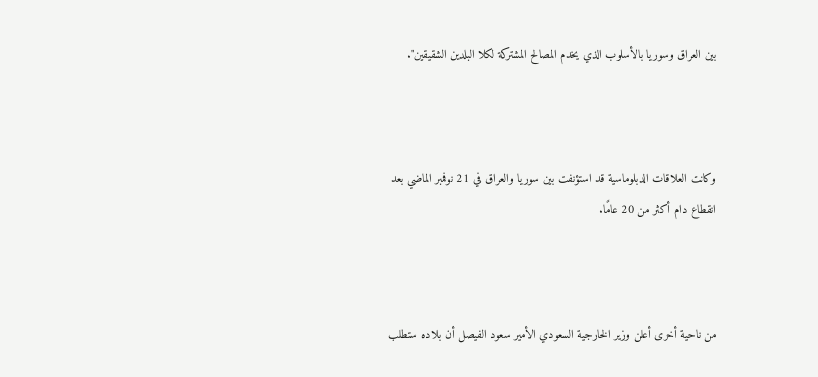بين العراق وسوريا بالأسلوب الذي يخدم المصالح المشتركة لكلا البلدين الشقيقين".



وكانت العلاقات الدبلوماسية قد استؤنفت بين سوريا والعراق في 21 نوفمبر الماضي بعد انقطاع دام أكثر من 20 عامًا.



من ناحية أخرى أعلن وزير الخارجية السعودي الأمير سعود الفيصل أن بلاده ستطلب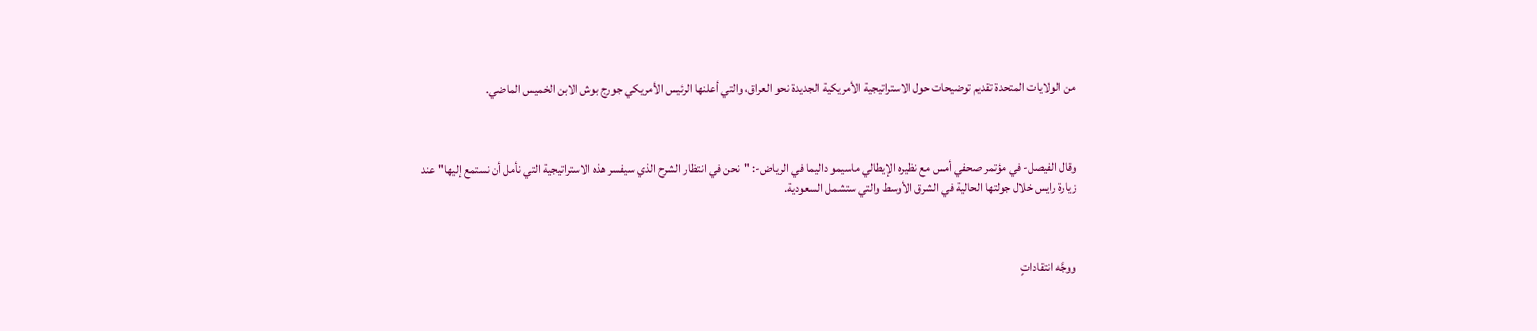من الولايات المتحدة تقديم توضيحات حول الاستراتيجية الأمريكية الجديدة نحو العراق، والتي أعلنها الرئيس الأمريكي جورج بوش الابن الخميس الماضي.



وقال الفيصل- في مؤتمر صحفي أمس مع نظيره الإيطالي ماسيمو داليما في الرياض-: "نحن في انتظار الشرح الذي سيفسر هذه الاستراتيجية التي نأمل أن نستمع إليها" عند زيارة رايس خلال جولتها الحالية في الشرق الأوسط والتي ستشمل السعودية.



ووجَّه انتقاداتٍ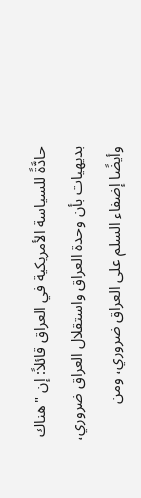حادَّةً للسياسة الأمريكية في العراق قائلاً: إن "هناك بديهيات بأن وحدة العراق واستقلال العراق ضروري، وأيضًا إضفاء السلم على العراق ضروري، ومن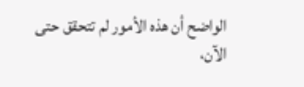الواضح أن هذه الأمور لم تتحقق حتى الآن،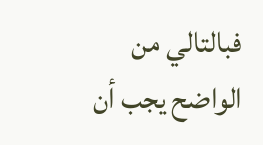فبالتالي من الواضح يجب أن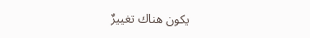يكون هناك تغييرٌ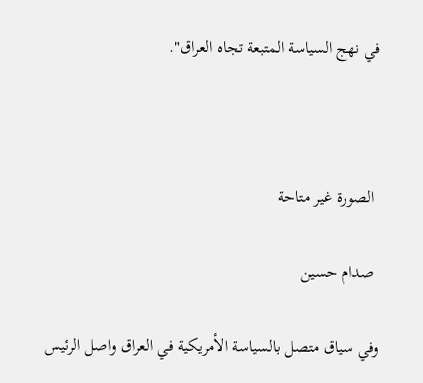في نهج السياسة المتبعة تجاه العراق".



 الصورة غير متاحة

 صدام حسين

وفي سياق متصل بالسياسة الأمريكية في العراق واصل الرئيس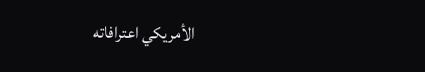الأمريكي اعترافاته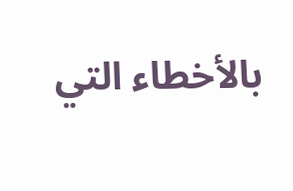بالأخطاء التي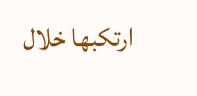ارتكبها خلال